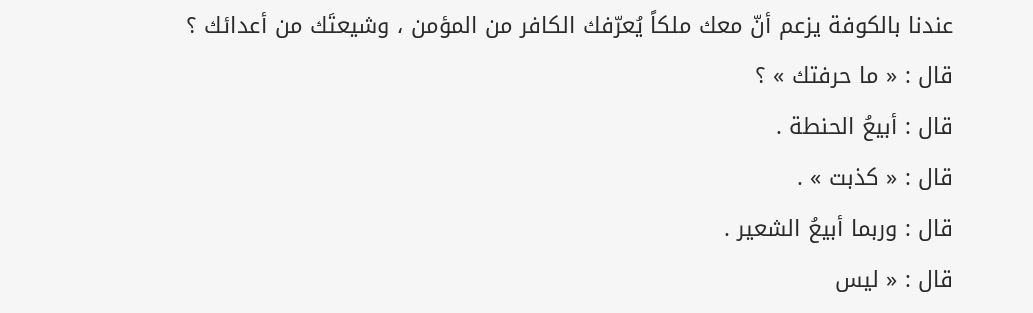عندنا بالكوفة يزعم أنّ معك ملكاً يُعرّفك الكافر من المؤمن ، وشيعتَك من أعدائك ؟
قال : « ما حرفتك » ؟
قال : أبيعُ الحنطة .
قال : « كذبت » .
قال : وربما أبيعُ الشعير .
قال : « ليس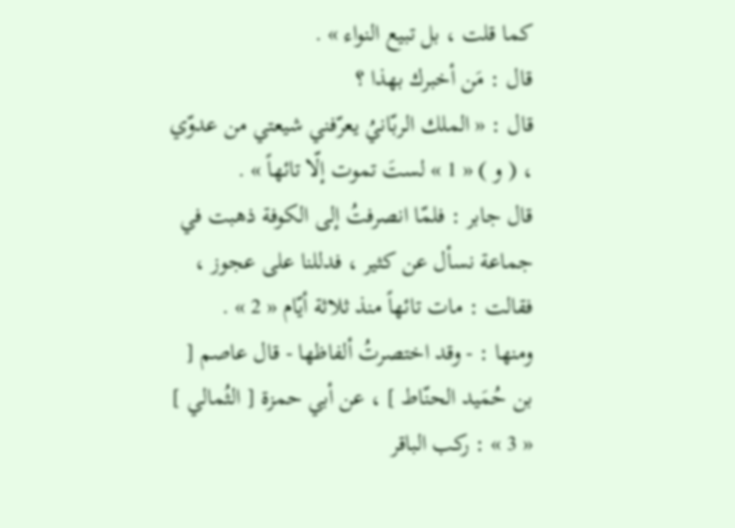كما قلت ، بل تبيع النواء » .
قال : مَن أخبرك بهذا ؟
قال : « الملك الربّانيُ يعرّفني شيعتي من عدوّي ، ( و ) « 1 » لستَ تموت إلّا تائهاً » .
قال جابر : فلمّا انصرفتُ إلى الكوفة ذهبت في جماعة نسأل عن كثير ، فدللنا على عجوز ، فقالت : مات تائهاً منذ ثلاثة أيّام « 2 » .
ومنها : - وقد اختصرتُ ألفاظها - قال عاصم [ بن حُمَيد الحنّاط ] ، عن أبي حمزة [ الثُمالي ] « 3 » : ركب الباقر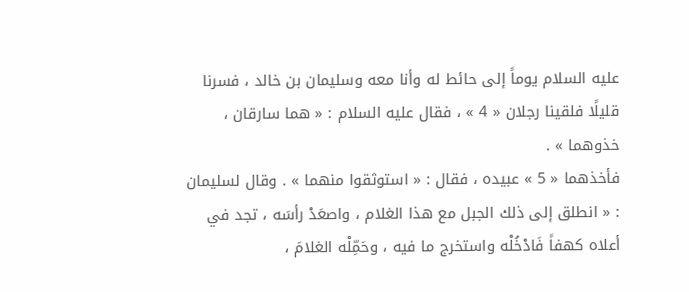عليه السلام يوماً إلى حائط له وأنا معه وسليمان بن خالد ، فسرنا قليلًا فلقينا رجلان « 4 » ، فقال عليه السلام : « هما سارقان ، خذوهما » .
فأخذهما « 5 » عبيده ، فقال : « استوثقوا منهما » . وقال لسليمان : « انطلق إلى ذلك الجبل مع هذا الغلام ، واصعَدْ رأسَه ، تجد في أعلاه كهفاً فَادْخُلْه واستخرج ما فيه ، وحَمِّلْه الغلامَ ،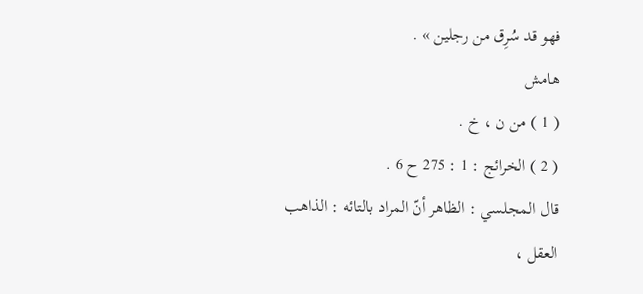فهو قد سُرِق من رجلين » .
هامش
( 1 ) من ن ، خ .
( 2 ) الخرائج : 1 : 275 ح 6 .
قال المجلسي : الظاهر أنّ المراد بالتائه : الذاهب العقل ،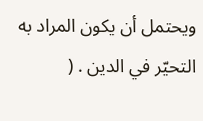ويحتمل أن يكون المراد به التحيّر في الدين . (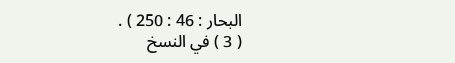البحار : 46 : 250 ) .
( 3 ) في النسخ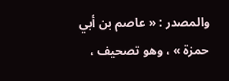والمصدر : « عاصم بن أبي حمزة » ، وهو تصحيف ،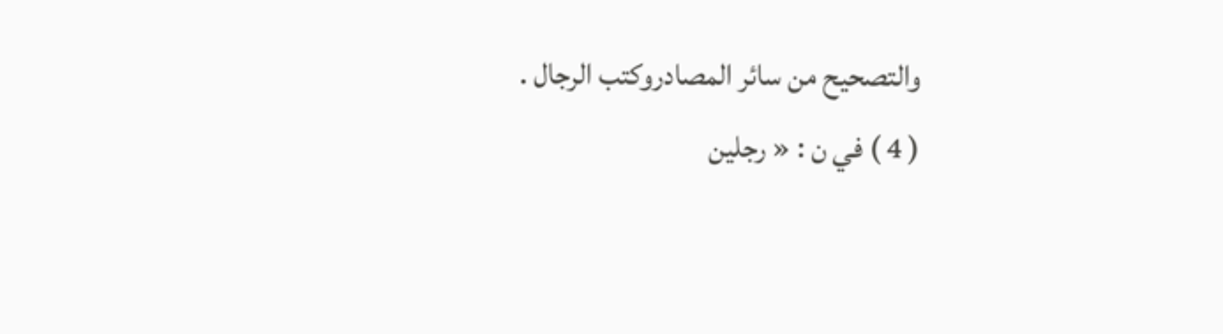والتصحيح من سائر المصادروكتب الرجال .
( 4 ) في ن : « رجلين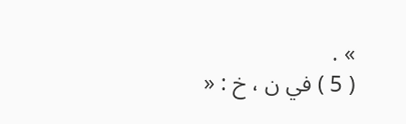» .
( 5 ) في ن ، خ : «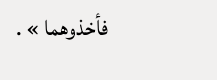فأخذوهما » .